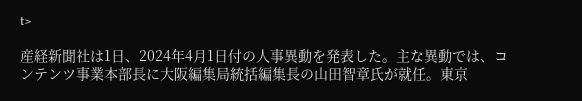t>

産経新聞社は1日、2024年4月1日付の人事異動を発表した。主な異動では、コンテンツ事業本部長に大阪編集局統括編集長の山田智章氏が就任。東京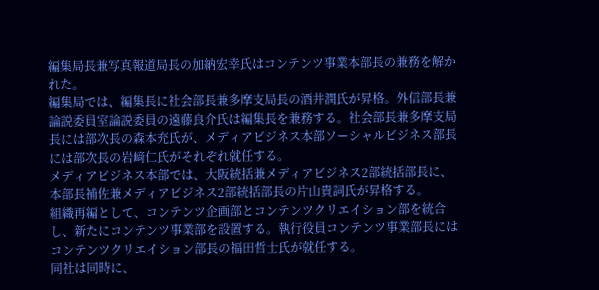編集局長兼写真報道局長の加納宏幸氏はコンテンツ事業本部長の兼務を解かれた。
編集局では、編集長に社会部長兼多摩支局長の酒井潤氏が昇格。外信部長兼論説委員室論説委員の遠藤良介氏は編集長を兼務する。社会部長兼多摩支局長には部次長の森本充氏が、メディアビジネス本部ソーシャルビジネス部長には部次長の岩﨑仁氏がそれぞれ就任する。
メディアビジネス本部では、大阪統括兼メディアビジネス2部統括部長に、本部長補佐兼メディアビジネス2部統括部長の片山貴詞氏が昇格する。
組織再編として、コンテンツ企画部とコンテンツクリエイション部を統合し、新たにコンテンツ事業部を設置する。執行役員コンテンツ事業部長にはコンテンツクリエイション部長の福田哲士氏が就任する。
同社は同時に、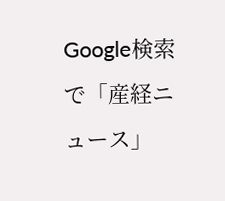Google検索で「産経ニュース」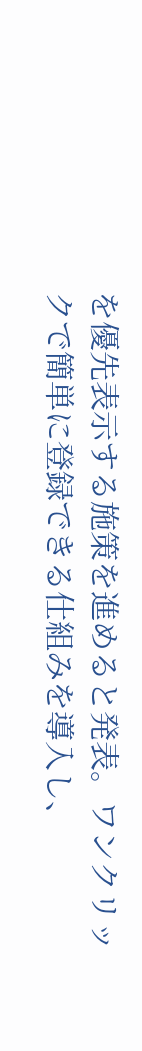を優先表示する施策を進めると発表。ワンクリックで簡単に登録できる仕組みを導入し、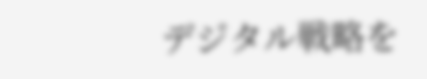デジタル戦略を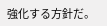強化する方針だ。